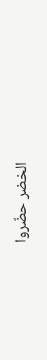الخضر حضّروا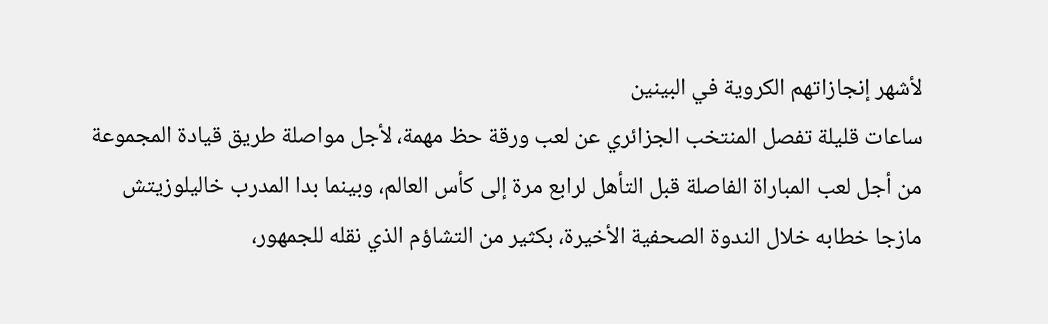لأشهر إنجازاتهم الكروية في البينين
ساعات قليلة تفصل المنتخب الجزائري عن لعب ورقة حظ مهمة، لأجل مواصلة طريق قيادة المجموعة من أجل لعب المباراة الفاصلة قبل التأهل لرابع مرة إلى كأس العالم، وبينما بدا المدرب خاليلوزيتش مازجا خطابه خلال الندوة الصحفية الأخيرة، بكثير من التشاؤم الذي نقله للجمهور،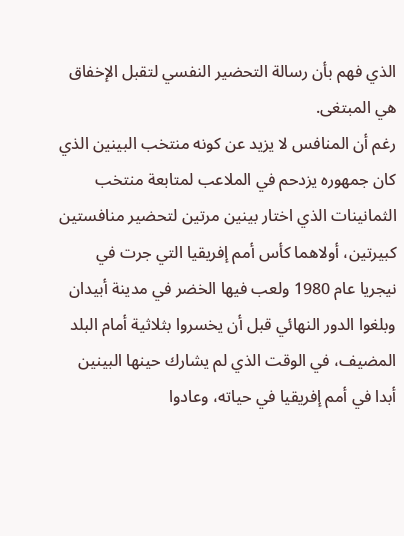الذي فهم بأن رسالة التحضير النفسي لتقبل الإخفاق هي المبتغى.
رغم أن المنافس لا يزيد عن كونه منتخب البينين الذي كان جمهوره يزدحم في الملاعب لمتابعة منتخب الثمانينات الذي اختار بينين مرتين لتحضير منافستين كبيرتين، أولاهما كأس أمم إفريقيا التي جرت في نيجريا عام 1980 ولعب فيها الخضر في مدينة أبيدان وبلغوا الدور النهائي قبل أن يخسروا بثلاثية أمام البلد المضيف، في الوقت الذي لم يشارك حينها البينين أبدا في أمم إفريقيا في حياته، وعادوا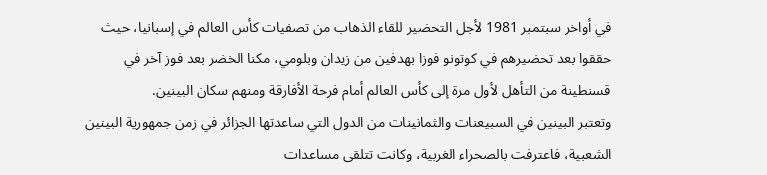في أواخر سبتمبر 1981 لأجل التحضير للقاء الذهاب من تصفيات كأس العالم في إسبانيا، حيث حققوا بعد تحضيرهم في كوتونو فوزا بهدفين من زيدان وبلومي، مكنا الخضر بعد فوز آخر في قسنطينة من التأهل لأول مرة إلى كأس العالم أمام فرحة الأفارقة ومنهم سكان البينين.
وتعتبر البينين في السبيعنات والثمانينات من الدول التي ساعدتها الجزائر في زمن جمهورية البينين الشعبية، فاعترفت بالصحراء الغربية، وكانت تتلقى مساعدات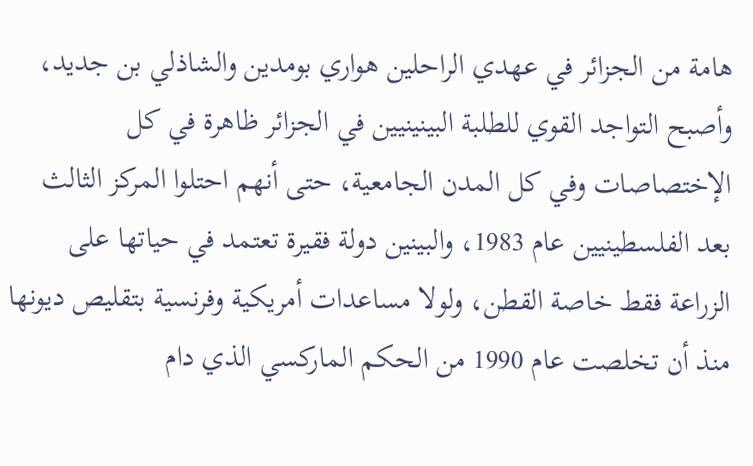هامة من الجزائر في عهدي الراحلين هواري بومدين والشاذلي بن جديد، وأصبح التواجد القوي للطلبة البينينيين في الجزائر ظاهرة في كل الإختصاصات وفي كل المدن الجامعية، حتى أنهم احتلوا المركز الثالث بعد الفلسطينيين عام 1983، والبينين دولة فقيرة تعتمد في حياتها على الزراعة فقط خاصة القطن، ولولا مساعدات أمريكية وفرنسية بتقليص ديونها منذ أن تخلصت عام 1990 من الحكم الماركسي الذي دام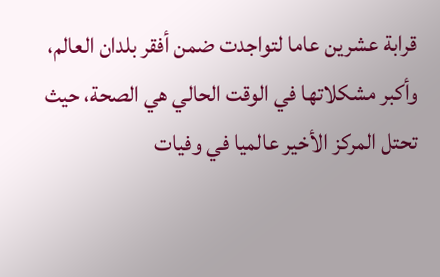قرابة عشرين عاما لتواجدت ضمن أفقر بلدان العالم، وأكبر مشكلاتها في الوقت الحالي هي الصحة، حيث تحتل المركز الأخير عالميا في وفيات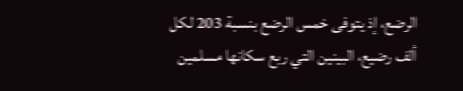الرضع، إذ يتوفى خمس الرضع بنسبة 203 لكل ألف رضيع، البينين التي ربع سكانها مسلمين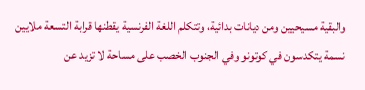والبقية مسيحيين ومن ديانات بدائية، وتتكلم اللغة الفرنسية يقطنها قرابة التسعة ملايين نسمة يتكدسون في كوتونو وفي الجنوب الخصب على مساحة لا تزيد عن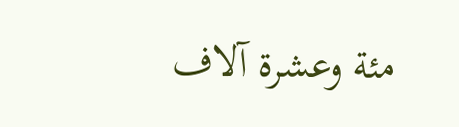مئة وعشرة آلاف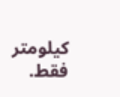كيلومتر فقط.